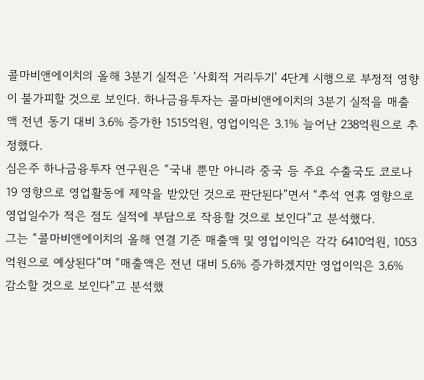콜마비앤에이치의 올해 3분기 실적은 ‘사회적 거리두기’ 4단계 시행으로 부정적 영향이 불가피할 것으로 보인다. 하나금융투자는 콜마비앤에이치의 3분기 실적을 매출액 전년 동기 대비 3.6% 증가한 1515억원, 영업이익은 3.1% 늘어난 238억원으로 추정했다.
심은주 하나금융투자 연구원은 “국내 뿐만 아니라 중국 등 주요 수출국도 코로나19 영향으로 영업활동에 제약을 받았던 것으로 판단된다”면서 “추석 연휴 영향으로 영업일수가 적은 점도 실적에 부담으로 작용할 것으로 보인다”고 분석했다.
그는 “콜마비앤에이치의 올해 연결 기준 매출액 및 영업이익은 각각 6410억원, 1053억원으로 예상된다”며 “매출액은 전년 대비 5.6% 증가하겠지만 영업이익은 3.6% 감소할 것으로 보인다”고 분석했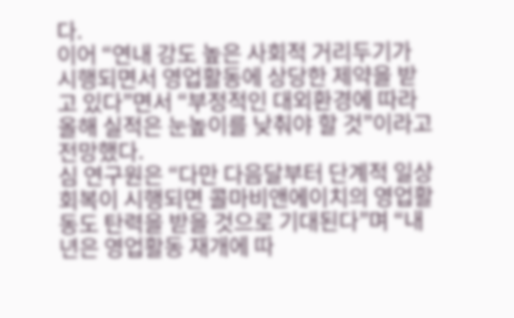다.
이어 “연내 강도 높은 사회적 거리두기가 시행되면서 영업활동에 상당한 제약을 받고 있다”면서 “부정적인 대외환경에 따라 올해 실적은 눈높이를 낮춰야 할 것”이라고 전망했다.
심 연구원은 “다만 다음달부터 단계적 일상회복이 시행되면 콜마비앤에이치의 영업활동도 탄력을 받을 것으로 기대된다”며 “내년은 영업활동 재개에 따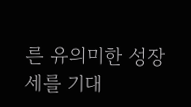른 유의미한 성장세를 기대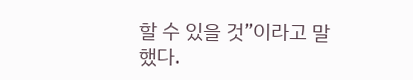할 수 있을 것”이라고 말했다.